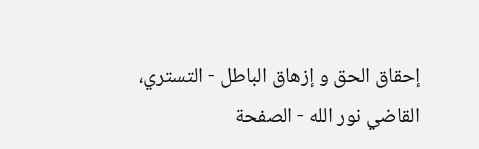إحقاق الحق و إزهاق الباطل - التستري، القاضي نور الله - الصفحة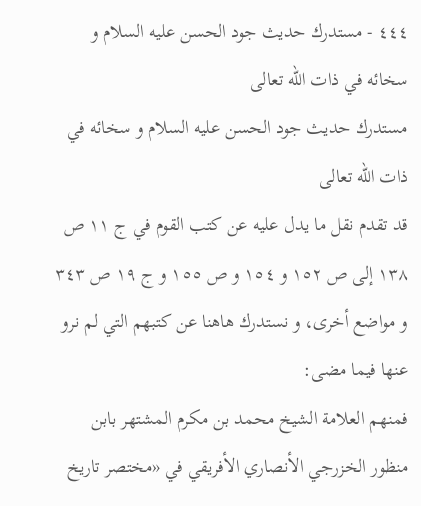٤٤٤ - مستدرك حديث جود الحسن عليه السلام و سخائه في ذات الله تعالى
مستدرك حديث جود الحسن عليه السلام و سخائه في ذات اللّه تعالى
قد تقدم نقل ما يدل عليه عن كتب القوم في ج ١١ ص ١٣٨ إلى ص ١٥٢ و ١٥٤ و ص ١٥٥ و ج ١٩ ص ٣٤٣ و مواضع أخرى، و نستدرك هاهنا عن كتبهم التي لم نرو عنها فيما مضى:
فمنهم العلامة الشيخ محمد بن مكرم المشتهر بابن منظور الخزرجي الأنصاري الأفريقي في «مختصر تاريخ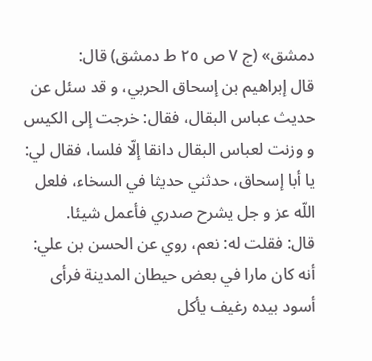دمشق» (ج ٧ ص ٢٥ ط دمشق) قال:
قال إبراهيم بن إسحاق الحربي، و قد سئل عن حديث عباس البقال، فقال: خرجت إلى الكيس و وزنت لعباس البقال دانقا إلّا فلسا، فقال لي: يا أبا إسحاق، حدثني حديثا في السخاء، فلعل اللّه عز و جل يشرح صدري فأعمل شيئا.
قال: فقلت له: نعم، روي عن الحسن بن علي: أنه كان مارا في بعض حيطان المدينة فرأى أسود بيده رغيف يأكل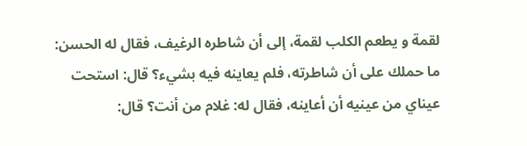لقمة و يطعم الكلب لقمة، إلى أن شاطره الرغيف، فقال له الحسن: ما حملك على أن شاطرته، فلم يعاينه فيه بشيء؟ قال: استحت عيناي من عينيه أن أعاينه، فقال له: غلام من أنت؟ قال: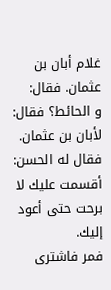غلام أبان بن عثمان. فقال:
و الحائط؟ فقال: لأبان بن عثمان. فقال له الحسن: أقسمت عليك لا برحت حتى أعود إليك.
فمر فاشترى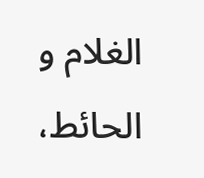الغلام و الحائط،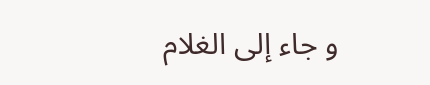و جاء إلى الغلام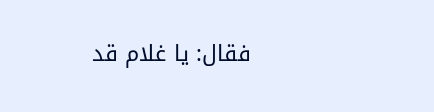فقال: يا غلام قد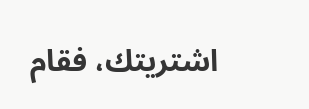اشتريتك، فقام